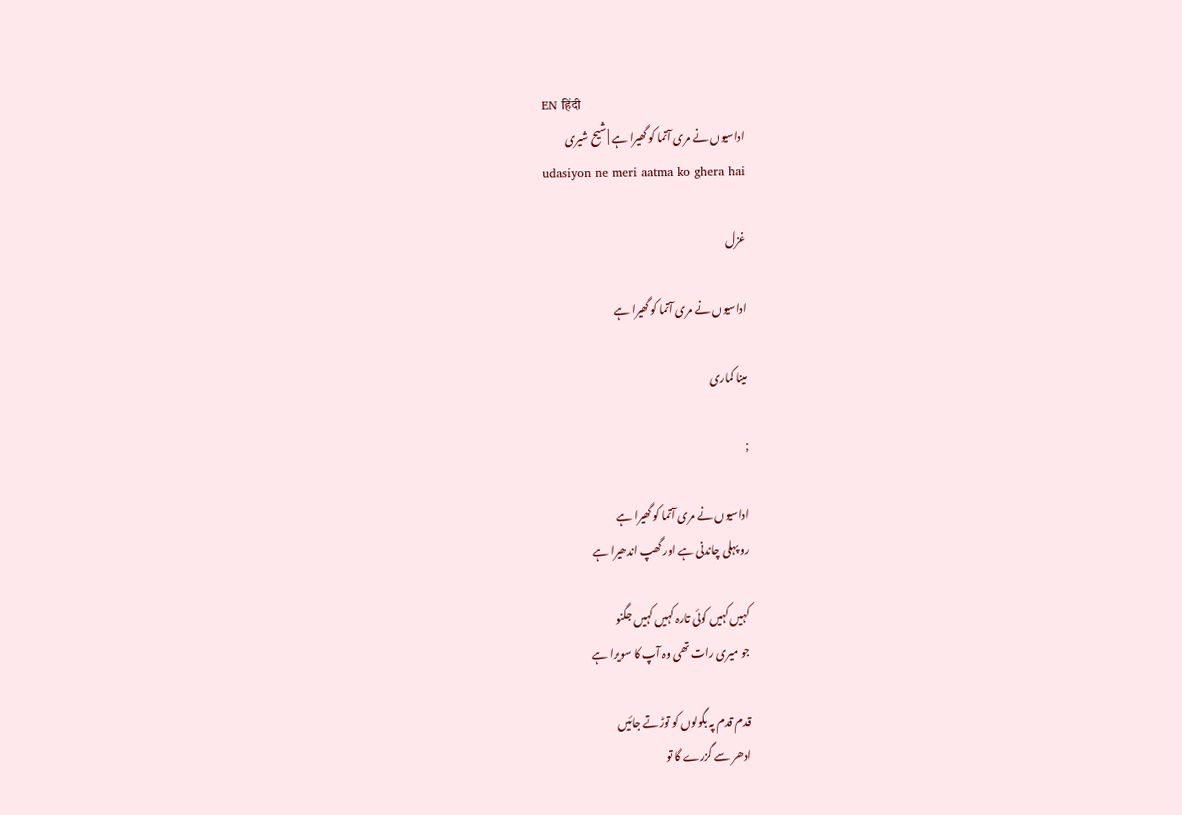EN हिंदी
اداسیوں نے مری آتما کو گھیرا ہے | شیح شیری
udasiyon ne meri aatma ko ghera hai

غزل

اداسیوں نے مری آتما کو گھیرا ہے

مینا کماری

;

اداسیوں نے مری آتما کو گھیرا ہے
رو پہلی چاندنی ہے اور گھپ اندھیرا ہے

کہیں کہیں کوئی تارہ کہیں کہیں جگنو
جو میری رات تھی وہ آپ کا سویرا ہے

قدم قدم پہ بگولوں کو توڑتے جائیں
ادھر سے گزرے گا تو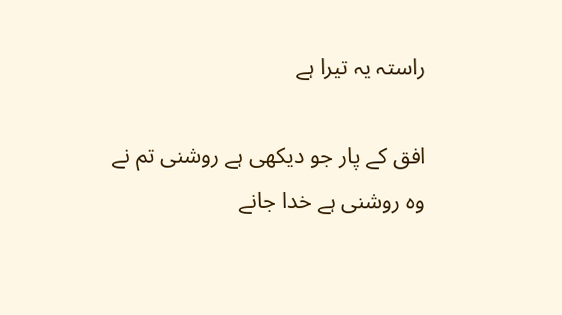راستہ یہ تیرا ہے

افق کے پار جو دیکھی ہے روشنی تم نے
وہ روشنی ہے خدا جانے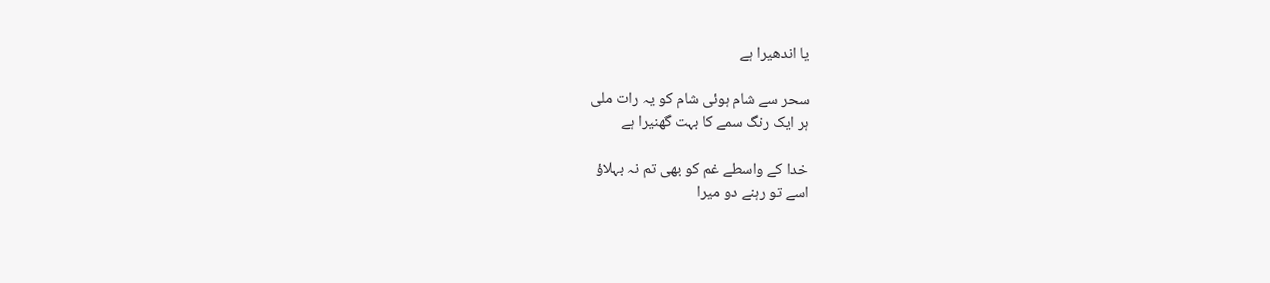یا اندھیرا ہے

سحر سے شام ہوئی شام کو یہ رات ملی
ہر ایک رنگ سمے کا بہت گھنیرا ہے

خدا کے واسطے غم کو بھی تم نہ بہلاؤ
اسے تو رہنے دو میرا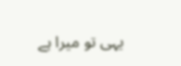یہی تو میرا ہے